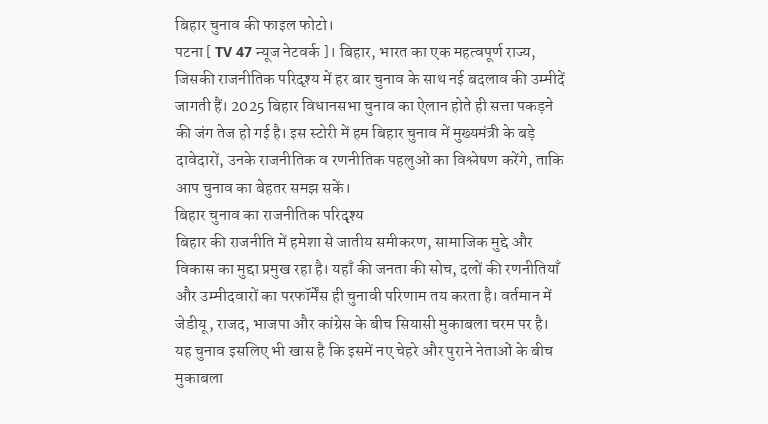बिहार चुनाव की फाइल फोटो।
पटना [ TV 47 न्यूज नेटवर्क ]। बिहार, भारत का एक महत्वपूर्ण राज्य, जिसकी राजनीतिक परिदृश्य में हर बार चुनाव के साथ नई बदलाव की उम्मीदें जागती हैं। 2025 बिहार विधानसभा चुनाव का ऐलान होते ही सत्ता पकड़ने की जंग तेज हो गई है। इस स्टोरी में हम बिहार चुनाव में मुख्यमंत्री के बड़े दावेदारों, उनके राजनीतिक व रणनीतिक पहलुओं का विश्लेषण करेंगे, ताकि आप चुनाव का बेहतर समझ सकें।
बिहार चुनाव का राजनीतिक परिदृश्य
बिहार की राजनीति में हमेशा से जातीय समीकरण, सामाजिक मुद्दे और विकास का मुद्दा प्रमुख रहा है। यहाँ की जनता की सोच, दलों की रणनीतियाँ और उम्मीदवारों का परफॉर्मेंस ही चुनावी परिणाम तय करता है। वर्तमान में जेडीयू, राजद, भाजपा और कांग्रेस के बीच सियासी मुकाबला चरम पर है।
यह चुनाव इसलिए भी खास है कि इसमें नए चेहरे और पुराने नेताओं के बीच मुकाबला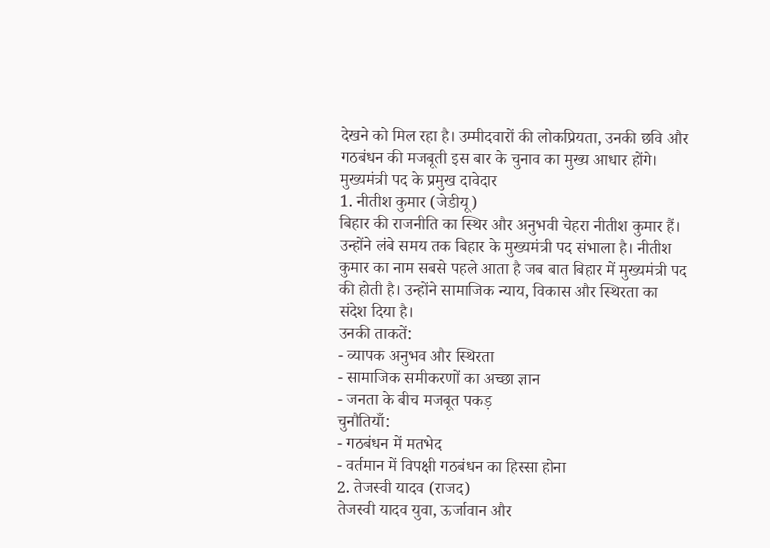देखने को मिल रहा है। उम्मीदवारों की लोकप्रियता, उनकी छवि और गठबंधन की मजबूती इस बार के चुनाव का मुख्य आधार होंगे।
मुख्यमंत्री पद के प्रमुख दावेदार
1. नीतीश कुमार (जेडीयू)
बिहार की राजनीति का स्थिर और अनुभवी चेहरा नीतीश कुमार हैं। उन्होंने लंबे समय तक बिहार के मुख्यमंत्री पद संभाला है। नीतीश कुमार का नाम सबसे पहले आता है जब बात बिहार में मुख्यमंत्री पद की होती है। उन्होंने सामाजिक न्याय, विकास और स्थिरता का संदेश दिया है।
उनकी ताकतें:
- व्यापक अनुभव और स्थिरता
- सामाजिक समीकरणों का अच्छा ज्ञान
- जनता के बीच मजबूत पकड़
चुनौतियाँ:
- गठबंधन में मतभेद
- वर्तमान में विपक्षी गठबंधन का हिस्सा होना
2. तेजस्वी यादव (राजद)
तेजस्वी यादव युवा, ऊर्जावान और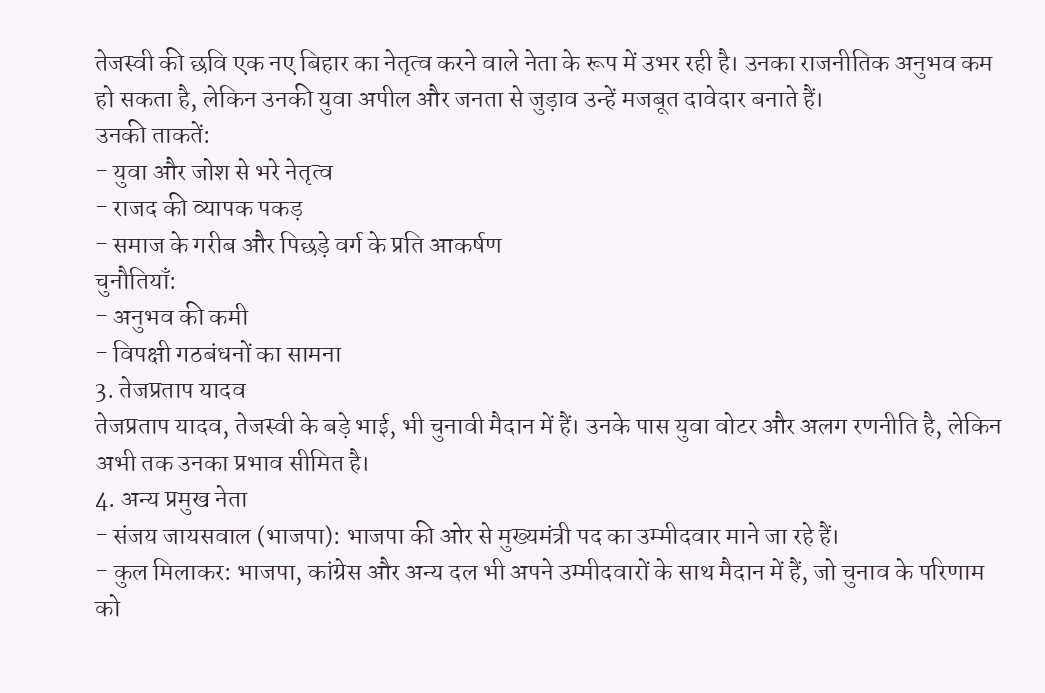तेजस्वी की छवि एक नए बिहार का नेतृत्व करने वाले नेता के रूप में उभर रही है। उनका राजनीतिक अनुभव कम हो सकता है, लेकिन उनकी युवा अपील और जनता से जुड़ाव उन्हें मजबूत दावेदार बनाते हैं।
उनकी ताकतें:
- युवा और जोश से भरे नेतृत्व
- राजद की व्यापक पकड़
- समाज के गरीब और पिछड़े वर्ग के प्रति आकर्षण
चुनौतियाँ:
- अनुभव की कमी
- विपक्षी गठबंधनों का सामना
3. तेजप्रताप यादव
तेजप्रताप यादव, तेजस्वी के बड़े भाई, भी चुनावी मैदान में हैं। उनके पास युवा वोटर और अलग रणनीति है, लेकिन अभी तक उनका प्रभाव सीमित है।
4. अन्य प्रमुख नेता
- संजय जायसवाल (भाजपा): भाजपा की ओर से मुख्यमंत्री पद का उम्मीदवार माने जा रहे हैं।
- कुल मिलाकर: भाजपा, कांग्रेस और अन्य दल भी अपने उम्मीदवारों के साथ मैदान में हैं, जो चुनाव के परिणाम को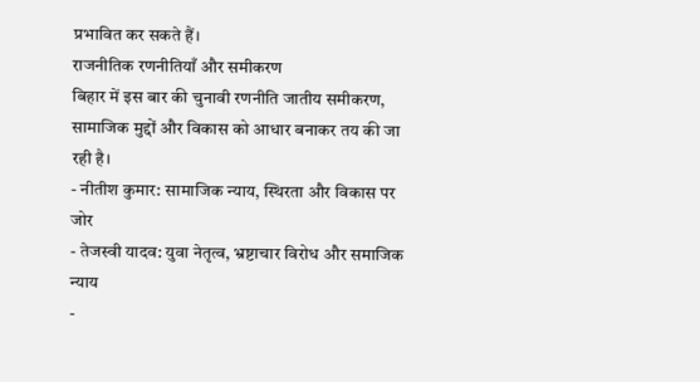प्रभावित कर सकते हैं।
राजनीतिक रणनीतियाँ और समीकरण
बिहार में इस बार की चुनावी रणनीति जातीय समीकरण, सामाजिक मुद्दों और विकास को आधार बनाकर तय की जा रही है।
- नीतीश कुमार: सामाजिक न्याय, स्थिरता और विकास पर जोर
- तेजस्वी यादव: युवा नेतृत्व, भ्रष्टाचार विरोध और समाजिक न्याय
-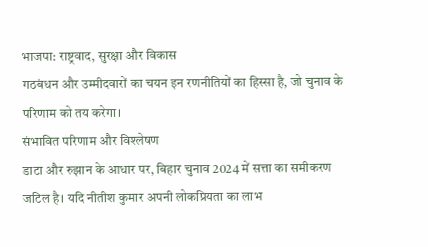भाजपा: राष्ट्रवाद, सुरक्षा और विकास
गठबंधन और उम्मीदवारों का चयन इन रणनीतियों का हिस्सा है, जो चुनाव के परिणाम को तय करेगा।
संभावित परिणाम और विश्लेषण
डाटा और रुझान के आधार पर, बिहार चुनाव 2024 में सत्ता का समीकरण जटिल है। यदि नीतीश कुमार अपनी लोकप्रियता का लाभ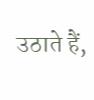उठाते हैं,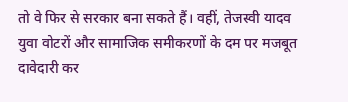तो वे फिर से सरकार बना सकते हैं। वहीं, तेजस्वी यादव युवा वोटरों और सामाजिक समीकरणों के दम पर मजबूत दावेदारी कर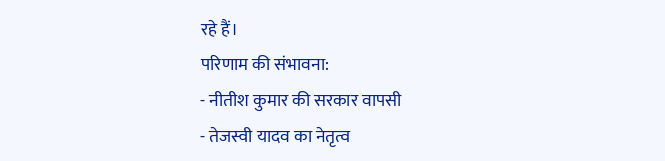रहे हैं।
परिणाम की संभावना:
- नीतीश कुमार की सरकार वापसी
- तेजस्वी यादव का नेतृत्व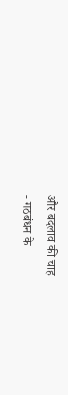और बदलाव की चाह
- गठबंधन के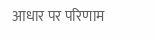आधार पर परिणाम